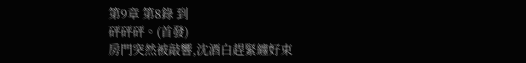第9章 第8錄 到
砰砰砰。(首發)
房門突然被敲響,沈酒白趕緊纏好束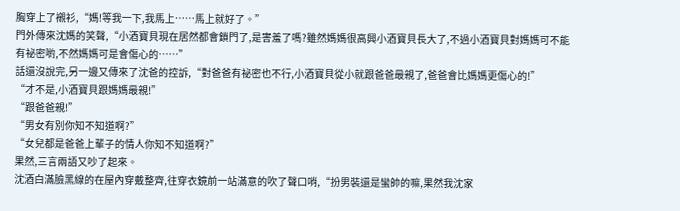胸穿上了襯衫,“媽!等我一下,我馬上……馬上就好了。”
門外傳來沈媽的笑聲,“小酒寶貝現在居然都會鎖門了,是害羞了嗎?雖然媽媽很高興小酒寶貝長大了,不過小酒寶貝對媽媽可不能有祕密喲,不然媽媽可是會傷心的……”
話還沒說完,另一邊又傳來了沈爸的控訴,“對爸爸有祕密也不行,小酒寶貝從小就跟爸爸最親了,爸爸會比媽媽更傷心的!”
“才不是,小酒寶貝跟媽媽最親!”
“跟爸爸親!”
“男女有別你知不知道啊?”
“女兒都是爸爸上輩子的情人你知不知道啊?”
果然,三言兩語又吵了起來。
沈酒白滿臉黑線的在屋內穿戴整齊,往穿衣鏡前一站滿意的吹了聲口哨,“扮男裝還是蠻帥的嘛,果然我沈家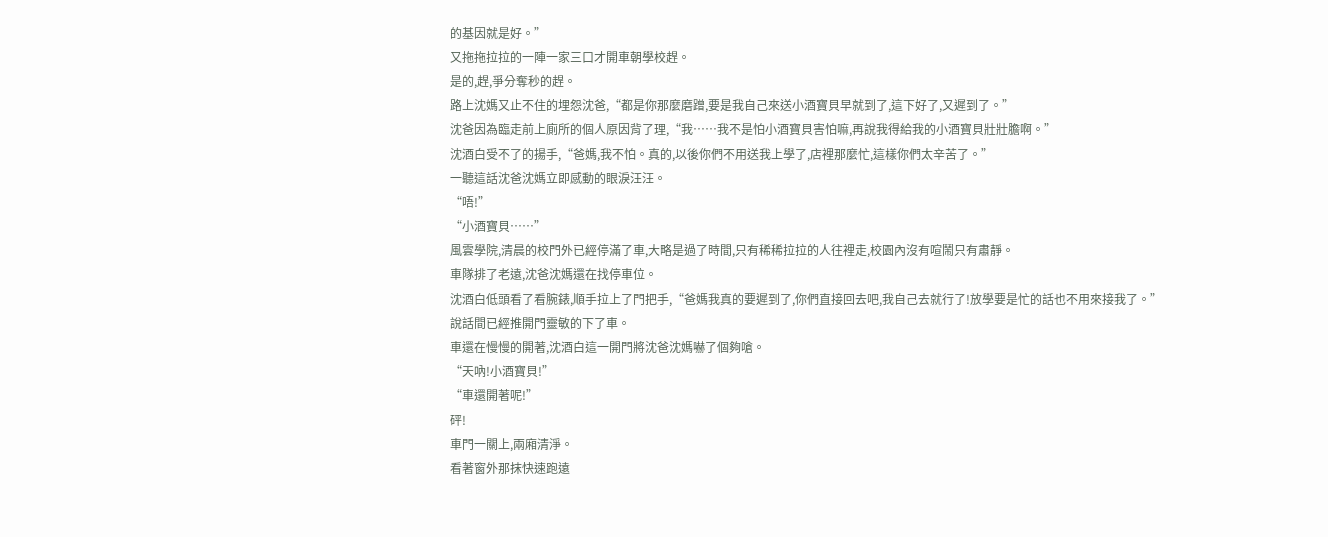的基因就是好。”
又拖拖拉拉的一陣一家三口才開車朝學校趕。
是的,趕,爭分奪秒的趕。
路上沈媽又止不住的埋怨沈爸,“都是你那麼磨蹭,要是我自己來送小酒寶貝早就到了,這下好了,又遲到了。”
沈爸因為臨走前上廁所的個人原因背了理,“我……我不是怕小酒寶貝害怕嘛,再說我得給我的小酒寶貝壯壯膽啊。”
沈酒白受不了的揚手,“爸媽,我不怕。真的,以後你們不用送我上學了,店裡那麼忙,這樣你們太辛苦了。”
一聽這話沈爸沈媽立即感動的眼淚汪汪。
“唔!”
“小酒寶貝……”
風雲學院,清晨的校門外已經停滿了車,大略是過了時間,只有稀稀拉拉的人往裡走,校園內沒有喧鬧只有肅靜。
車隊排了老遠,沈爸沈媽還在找停車位。
沈酒白低頭看了看腕錶,順手拉上了門把手,“爸媽我真的要遲到了,你們直接回去吧,我自己去就行了!放學要是忙的話也不用來接我了。”
說話間已經推開門靈敏的下了車。
車還在慢慢的開著,沈酒白這一開門將沈爸沈媽嚇了個夠嗆。
“天吶!小酒寶貝!”
“車還開著呢!”
砰!
車門一關上,兩廂清淨。
看著窗外那抹快速跑遠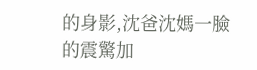的身影,沈爸沈媽一臉的震驚加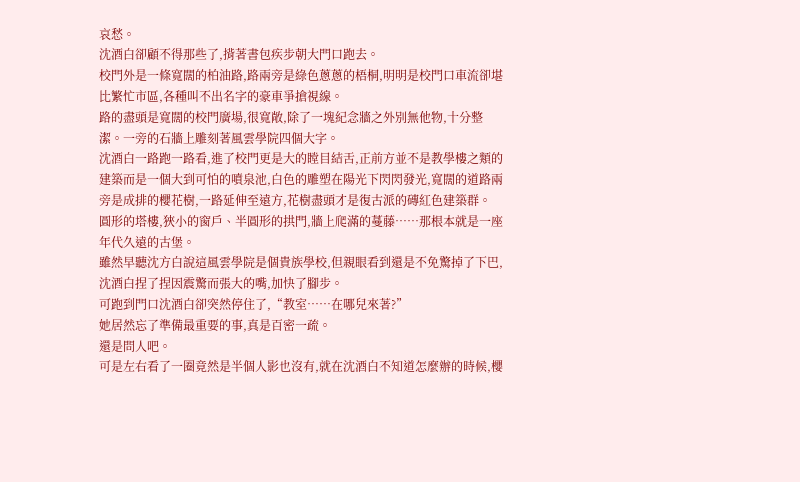哀愁。
沈酒白卻顧不得那些了,揹著書包疾步朝大門口跑去。
校門外是一條寬闊的柏油路,路兩旁是綠色蔥蔥的梧桐,明明是校門口車流卻堪比繁忙市區,各種叫不出名字的豪車爭搶視線。
路的盡頭是寬闊的校門廣場,很寬敞,除了一塊紀念牆之外別無他物,十分整潔。一旁的石牆上雕刻著風雲學院四個大字。
沈酒白一路跑一路看,進了校門更是大的瞠目結舌,正前方並不是教學樓之類的建築而是一個大到可怕的噴泉池,白色的雕塑在陽光下閃閃發光,寬闊的道路兩旁是成排的櫻花樹,一路延伸至遠方,花樹盡頭才是復古派的磚紅色建築群。
圓形的塔樓,狹小的窗戶、半圓形的拱門,牆上爬滿的蔓藤……那根本就是一座年代久遠的古堡。
雖然早聽沈方白說這風雲學院是個貴族學校,但親眼看到還是不免驚掉了下巴,沈酒白捏了捏因震驚而張大的嘴,加快了腳步。
可跑到門口沈酒白卻突然停住了,“教室……在哪兒來著?”
她居然忘了準備最重要的事,真是百密一疏。
還是問人吧。
可是左右看了一圈竟然是半個人影也沒有,就在沈酒白不知道怎麼辦的時候,櫻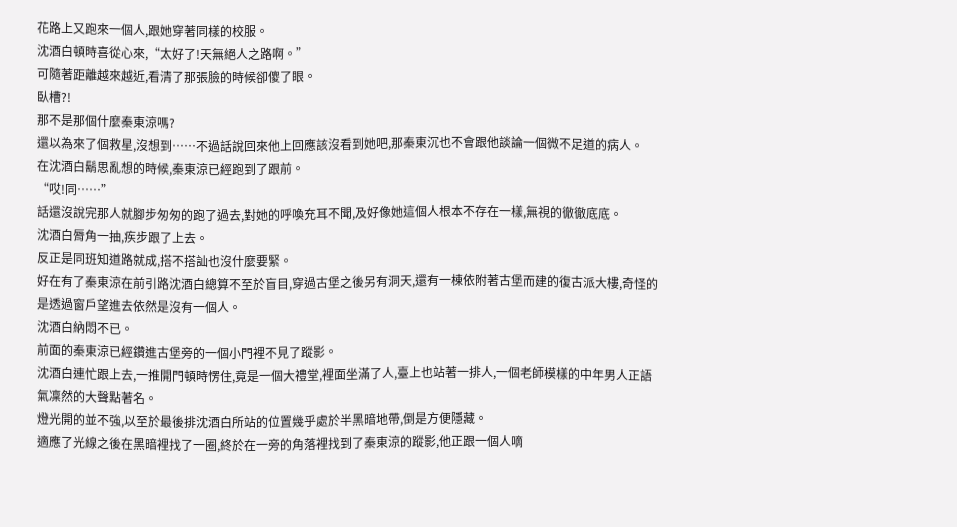花路上又跑來一個人,跟她穿著同樣的校服。
沈酒白頓時喜從心來,“太好了!天無絕人之路啊。”
可隨著距離越來越近,看清了那張臉的時候卻傻了眼。
臥槽?!
那不是那個什麼秦東涼嗎?
還以為來了個救星,沒想到……不過話說回來他上回應該沒看到她吧,那秦東沉也不會跟他談論一個微不足道的病人。
在沈酒白鬍思亂想的時候,秦東涼已經跑到了跟前。
“哎!同……”
話還沒說完那人就腳步匆匆的跑了過去,對她的呼喚充耳不聞,及好像她這個人根本不存在一樣,無視的徹徹底底。
沈酒白脣角一抽,疾步跟了上去。
反正是同班知道路就成,搭不搭訕也沒什麼要緊。
好在有了秦東涼在前引路沈酒白總算不至於盲目,穿過古堡之後另有洞天,還有一棟依附著古堡而建的復古派大樓,奇怪的是透過窗戶望進去依然是沒有一個人。
沈酒白納悶不已。
前面的秦東涼已經鑽進古堡旁的一個小門裡不見了蹤影。
沈酒白連忙跟上去,一推開門頓時愣住,竟是一個大禮堂,裡面坐滿了人,臺上也站著一排人,一個老師模樣的中年男人正語氣凜然的大聲點著名。
燈光開的並不強,以至於最後排沈酒白所站的位置幾乎處於半黑暗地帶,倒是方便隱藏。
適應了光線之後在黑暗裡找了一圈,終於在一旁的角落裡找到了秦東涼的蹤影,他正跟一個人嘀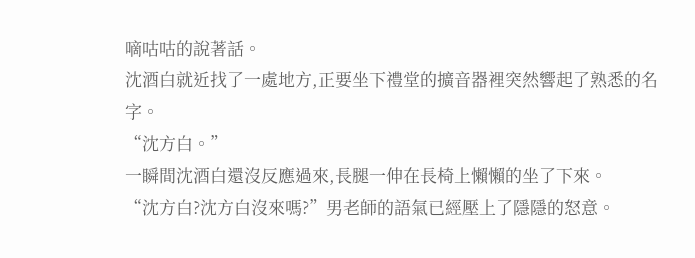嘀咕咕的說著話。
沈酒白就近找了一處地方,正要坐下禮堂的擴音器裡突然響起了熟悉的名字。
“沈方白。”
一瞬間沈酒白還沒反應過來,長腿一伸在長椅上懶懶的坐了下來。
“沈方白?沈方白沒來嗎?”男老師的語氣已經壓上了隱隱的怒意。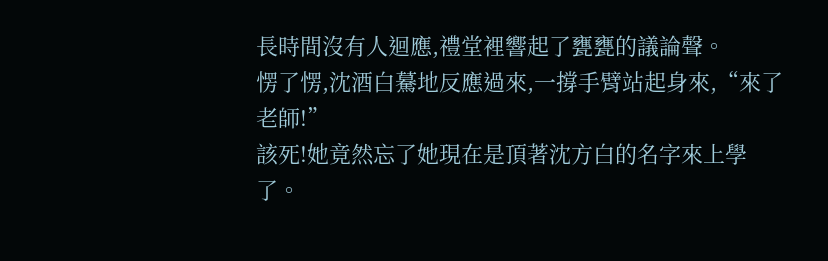長時間沒有人迴應,禮堂裡響起了甕甕的議論聲。
愣了愣,沈酒白驀地反應過來,一撐手臂站起身來,“來了老師!”
該死!她竟然忘了她現在是頂著沈方白的名字來上學了。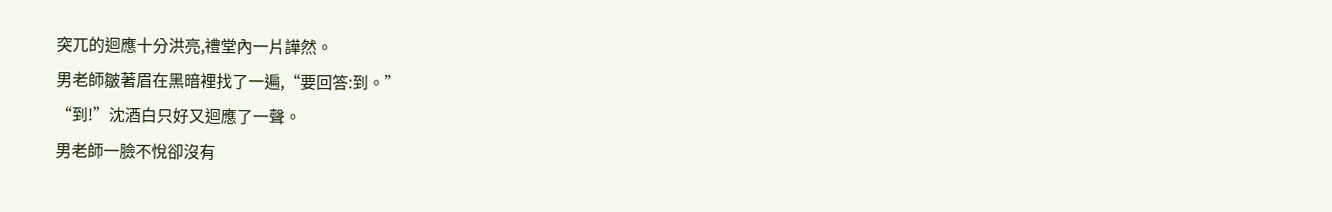突兀的迴應十分洪亮,禮堂內一片譁然。
男老師皺著眉在黑暗裡找了一遍,“要回答:到。”
“到!”沈酒白只好又迴應了一聲。
男老師一臉不悅卻沒有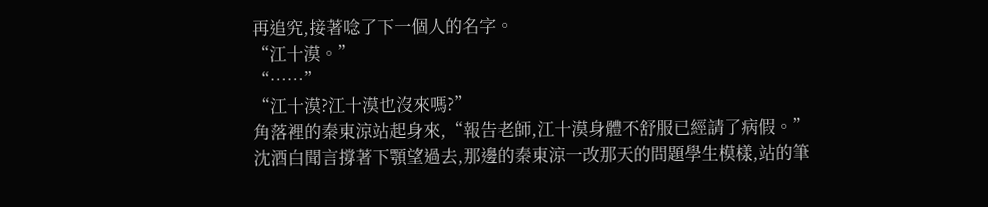再追究,接著唸了下一個人的名字。
“江十漠。”
“……”
“江十漠?江十漠也沒來嗎?”
角落裡的秦東涼站起身來,“報告老師,江十漠身體不舒服已經請了病假。”
沈酒白聞言撐著下顎望過去,那邊的秦東涼一改那天的問題學生模樣,站的筆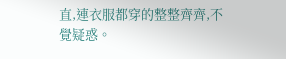直,連衣服都穿的整整齊齊,不覺疑惑。